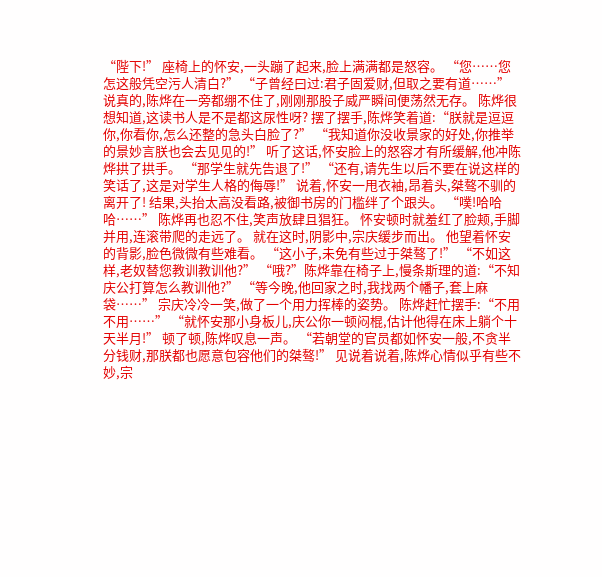“陛下!” 座椅上的怀安,一头蹦了起来,脸上满满都是怒容。 “您……您怎这般凭空污人清白?” “子曾经曰过:君子固爱财,但取之要有道……” 说真的,陈烨在一旁都绷不住了,刚刚那股子威严瞬间便荡然无存。 陈烨很想知道,这读书人是不是都这尿性呀? 摆了摆手,陈烨笑着道:“朕就是逗逗你,你看你,怎么还整的急头白脸了?” “我知道你没收景家的好处,你推举的景妙言朕也会去见见的!” 听了这话,怀安脸上的怒容才有所缓解,他冲陈烨拱了拱手。 “那学生就先告退了!” “还有,请先生以后不要在说这样的笑话了,这是对学生人格的侮辱!” 说着,怀安一甩衣袖,昂着头,桀骜不驯的离开了! 结果,头抬太高没看路,被御书房的门槛绊了个跟头。 “噗!哈哈哈……” 陈烨再也忍不住,笑声放肆且猖狂。 怀安顿时就羞红了脸颊,手脚并用,连滚带爬的走远了。 就在这时,阴影中,宗庆缓步而出。 他望着怀安的背影,脸色微微有些难看。 “这小子,未免有些过于桀骜了!” “不如这样,老奴替您教训教训他?” “哦?”陈烨靠在椅子上,慢条斯理的道:“不知庆公打算怎么教训他?” “等今晚,他回家之时,我找两个幡子,套上麻袋……” 宗庆冷冷一笑,做了一个用力挥棒的姿势。 陈烨赶忙摆手:“不用不用……” “就怀安那小身板儿,庆公你一顿闷棍,估计他得在床上躺个十天半月!” 顿了顿,陈烨叹息一声。 “若朝堂的官员都如怀安一般,不贪半分钱财,那朕都也愿意包容他们的桀骜!” 见说着说着,陈烨心情似乎有些不妙,宗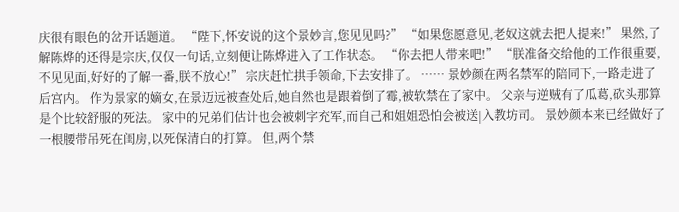庆很有眼色的岔开话题道。 “陛下,怀安说的这个景妙言,您见见吗?” “如果您愿意见,老奴这就去把人提来!” 果然,了解陈烨的还得是宗庆,仅仅一句话,立刻便让陈烨进入了工作状态。 “你去把人带来吧!” “朕准备交给他的工作很重要,不见见面,好好的了解一番,朕不放心!” 宗庆赶忙拱手领命,下去安排了。 …… 景妙颜在两名禁军的陪同下,一路走进了后宫内。 作为景家的嫡女,在景迈远被查处后,她自然也是跟着倒了霉,被软禁在了家中。 父亲与逆贼有了瓜葛,砍头那算是个比较舒服的死法。 家中的兄弟们估计也会被刺字充军,而自己和姐姐恐怕会被送|入教坊司。 景妙颜本来已经做好了一根腰带吊死在闺房,以死保清白的打算。 但,两个禁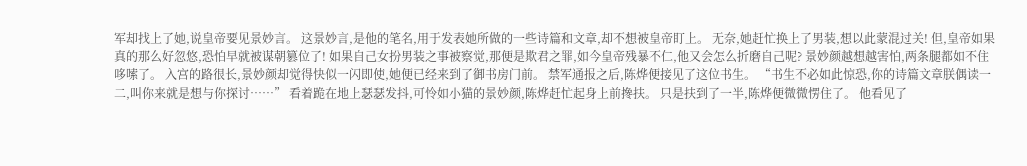军却找上了她,说皇帝要见景妙言。 这景妙言,是他的笔名,用于发表她所做的一些诗篇和文章,却不想被皇帝盯上。 无奈,她赶忙换上了男装,想以此蒙混过关! 但,皇帝如果真的那么好忽悠,恐怕早就被谋朝篡位了! 如果自己女扮男装之事被察觉,那便是欺君之罪,如今皇帝残暴不仁,他又会怎么折磨自己呢? 景妙颜越想越害怕,两条腿都如不住哆嗦了。 入宫的路很长,景妙颜却觉得快似一闪即使,她便已经来到了御书房门前。 禁军通报之后,陈烨便接见了这位书生。 “书生不必如此惊恐,你的诗篇文章朕偶读一二,叫你来就是想与你探讨……” 看着跪在地上瑟瑟发抖,可怜如小猫的景妙颜,陈烨赶忙起身上前搀扶。 只是扶到了一半,陈烨便微微愣住了。 他看见了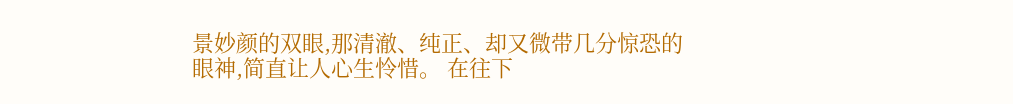景妙颜的双眼,那清澈、纯正、却又微带几分惊恐的眼神,简直让人心生怜惜。 在往下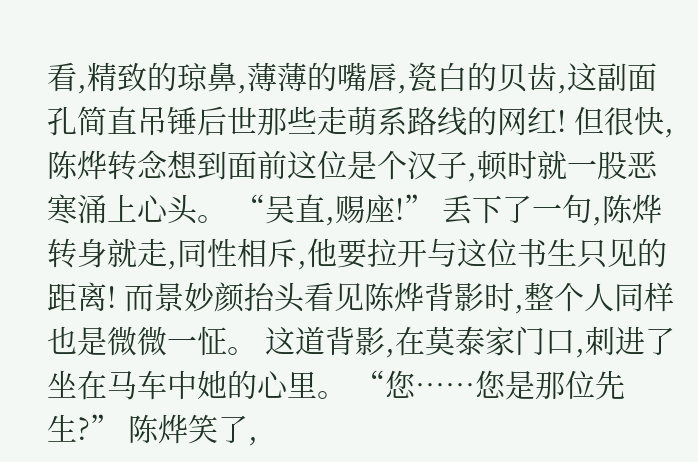看,精致的琼鼻,薄薄的嘴唇,瓷白的贝齿,这副面孔简直吊锤后世那些走萌系路线的网红! 但很快,陈烨转念想到面前这位是个汉子,顿时就一股恶寒涌上心头。 “吴直,赐座!” 丢下了一句,陈烨转身就走,同性相斥,他要拉开与这位书生只见的距离! 而景妙颜抬头看见陈烨背影时,整个人同样也是微微一怔。 这道背影,在莫泰家门口,刺进了坐在马车中她的心里。 “您……您是那位先生?” 陈烨笑了,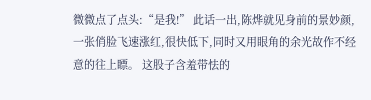微微点了点头:“是我!” 此话一出,陈烨就见身前的景妙颜,一张俏脸飞速涨红,很快低下,同时又用眼角的余光故作不经意的往上瞟。 这股子含羞带怯的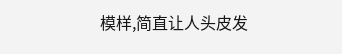模样,简直让人头皮发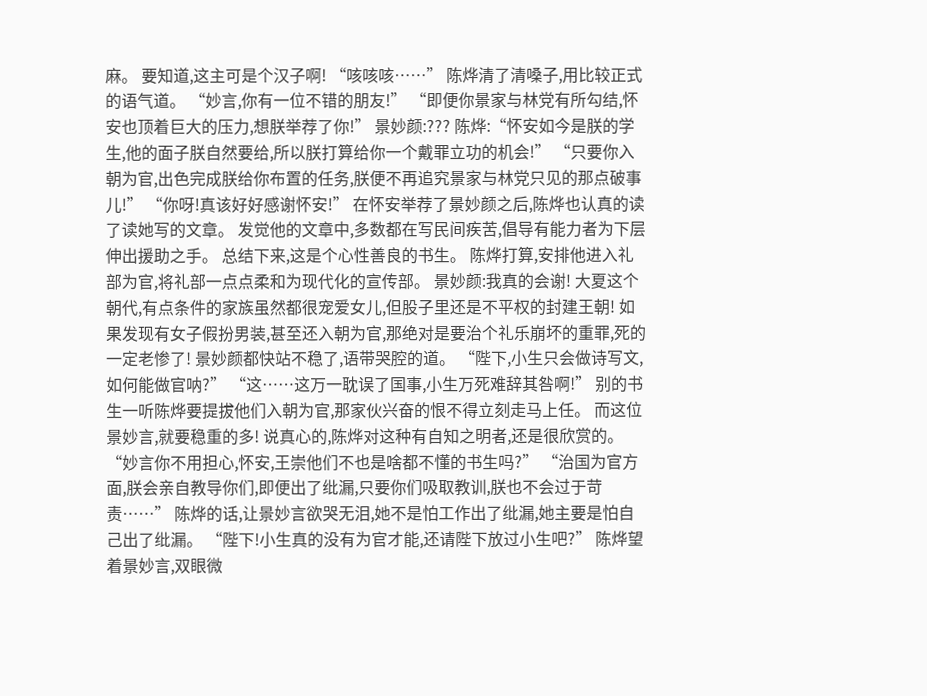麻。 要知道,这主可是个汉子啊! “咳咳咳……” 陈烨清了清嗓子,用比较正式的语气道。 “妙言,你有一位不错的朋友!” “即便你景家与林党有所勾结,怀安也顶着巨大的压力,想朕举荐了你!” 景妙颜:??? 陈烨:“怀安如今是朕的学生,他的面子朕自然要给,所以朕打算给你一个戴罪立功的机会!” “只要你入朝为官,出色完成朕给你布置的任务,朕便不再追究景家与林党只见的那点破事儿!” “你呀!真该好好感谢怀安!” 在怀安举荐了景妙颜之后,陈烨也认真的读了读她写的文章。 发觉他的文章中,多数都在写民间疾苦,倡导有能力者为下层伸出援助之手。 总结下来,这是个心性善良的书生。 陈烨打算,安排他进入礼部为官,将礼部一点点柔和为现代化的宣传部。 景妙颜:我真的会谢! 大夏这个朝代,有点条件的家族虽然都很宠爱女儿,但股子里还是不平权的封建王朝! 如果发现有女子假扮男装,甚至还入朝为官,那绝对是要治个礼乐崩坏的重罪,死的一定老惨了! 景妙颜都快站不稳了,语带哭腔的道。 “陛下,小生只会做诗写文,如何能做官呐?” “这……这万一耽误了国事,小生万死难辞其咎啊!” 别的书生一听陈烨要提拔他们入朝为官,那家伙兴奋的恨不得立刻走马上任。 而这位景妙言,就要稳重的多! 说真心的,陈烨对这种有自知之明者,还是很欣赏的。 “妙言你不用担心,怀安,王崇他们不也是啥都不懂的书生吗?” “治国为官方面,朕会亲自教导你们,即便出了纰漏,只要你们吸取教训,朕也不会过于苛责……” 陈烨的话,让景妙言欲哭无泪,她不是怕工作出了纰漏,她主要是怕自己出了纰漏。 “陛下!小生真的没有为官才能,还请陛下放过小生吧?” 陈烨望着景妙言,双眼微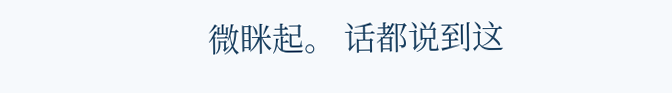微眯起。 话都说到这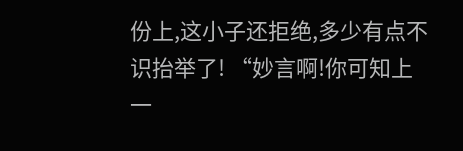份上,这小子还拒绝,多少有点不识抬举了! “妙言啊!你可知上一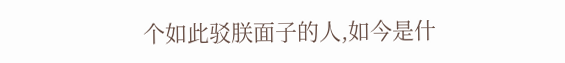个如此驳朕面子的人,如今是什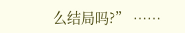么结局吗?” ……